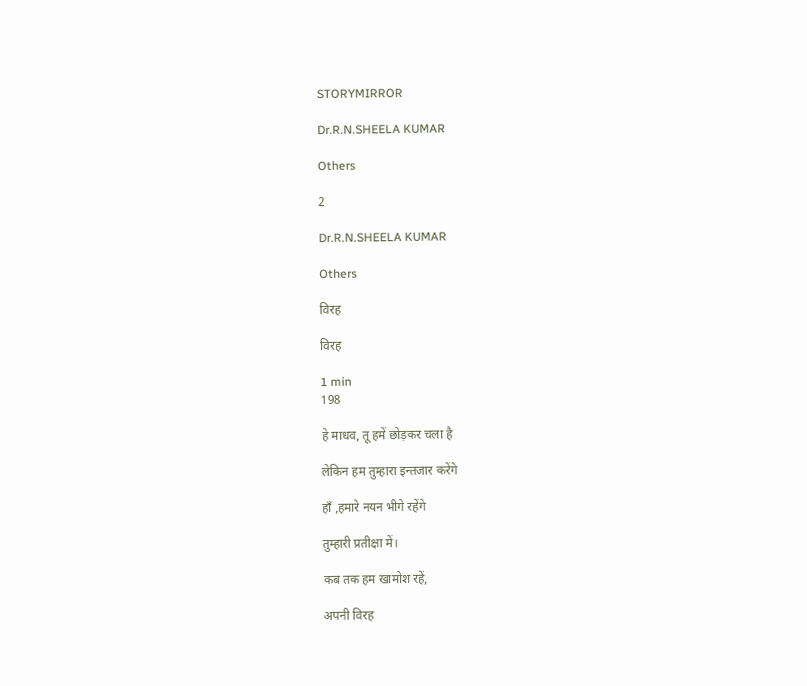STORYMIRROR

Dr.R.N.SHEELA KUMAR

Others

2

Dr.R.N.SHEELA KUMAR

Others

विरह

विरह

1 min
198

हे माधव, तू हमें छोड़कर चला है

लेकिन हम तुम्हारा इन्तजार करेंगे

हाँ ,हमारे नयन भीगे रहेंगे

तुम्हारी प्रतीक्षा में।

कब तक हम खामोश रहें,

अपनी विरह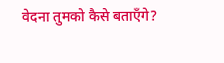वेदना तुमको कैसे बताएँगे?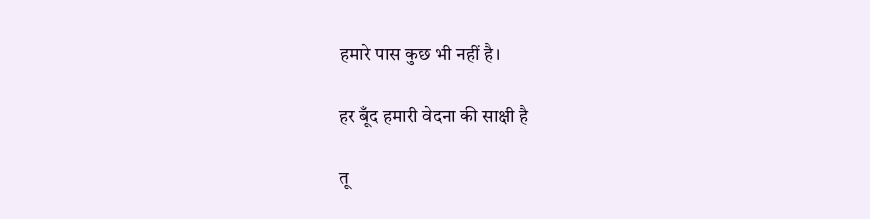हमारे पास कुछ भी नहीं है।

हर बूँद हमारी वेदना की साक्षी है

तू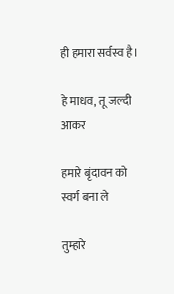ही हमारा सर्वस्व है।

हे माधव, तू जल्दी आकर

हमारे बृंदावन को स्वर्ग बना ले

तुम्हारे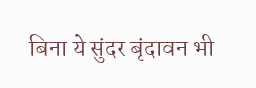बिना ये सुंदर बृंदावन भी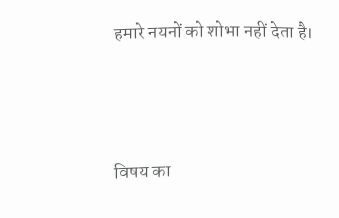हमारे नयनों को शोभा नहीं देता है।



विषय का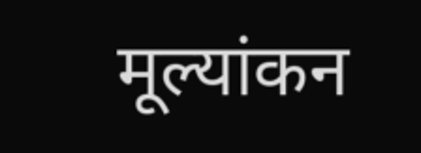मूल्यांकन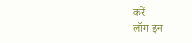करें
लॉग इन